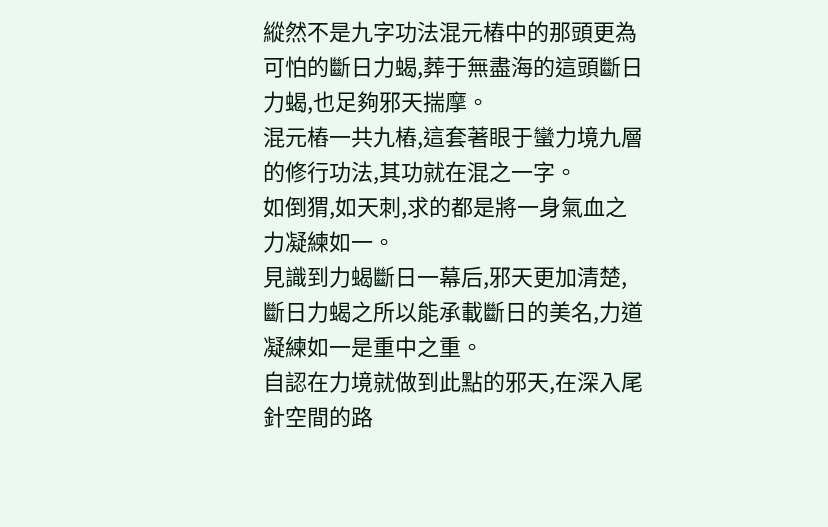縱然不是九字功法混元樁中的那頭更為可怕的斷日力蝎,葬于無盡海的這頭斷日力蝎,也足夠邪天揣摩。
混元樁一共九樁,這套著眼于蠻力境九層的修行功法,其功就在混之一字。
如倒猬,如天刺,求的都是將一身氣血之力凝練如一。
見識到力蝎斷日一幕后,邪天更加清楚,斷日力蝎之所以能承載斷日的美名,力道凝練如一是重中之重。
自認在力境就做到此點的邪天,在深入尾針空間的路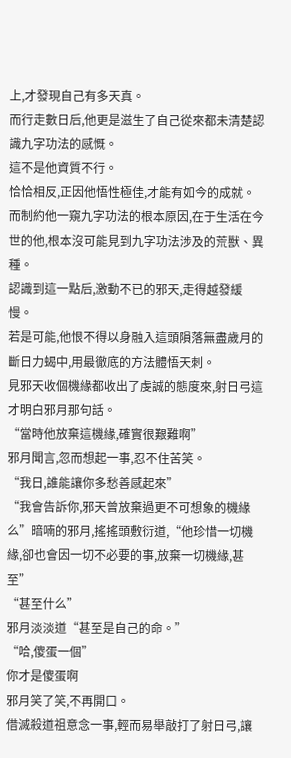上,才發現自己有多天真。
而行走數日后,他更是滋生了自己從來都未清楚認識九字功法的感慨。
這不是他資質不行。
恰恰相反,正因他悟性極佳,才能有如今的成就。
而制約他一窺九字功法的根本原因,在于生活在今世的他,根本沒可能見到九字功法涉及的荒獸、異種。
認識到這一點后,激動不已的邪天,走得越發緩慢。
若是可能,他恨不得以身融入這頭隕落無盡歲月的斷日力蝎中,用最徹底的方法體悟天刺。
見邪天收個機緣都收出了虔誠的態度來,射日弓這才明白邪月那句話。
“當時他放棄這機緣,確實很艱難啊”
邪月聞言,忽而想起一事,忍不住苦笑。
“我日,誰能讓你多愁善感起來”
“我會告訴你,邪天曾放棄過更不可想象的機緣么”暗喃的邪月,搖搖頭敷衍道,“他珍惜一切機緣,卻也會因一切不必要的事,放棄一切機緣,甚至”
“甚至什么”
邪月淡淡道“甚至是自己的命。”
“哈,傻蛋一個”
你才是傻蛋啊
邪月笑了笑,不再開口。
借滅殺道祖意念一事,輕而易舉敲打了射日弓,讓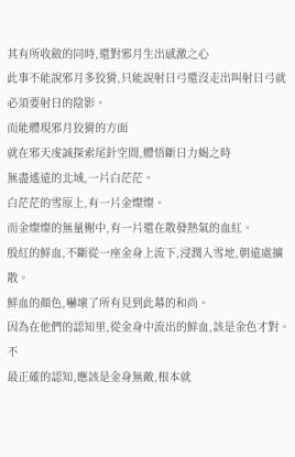其有所收斂的同時,還對邪月生出感激之心
此事不能說邪月多狡猾,只能說射日弓還沒走出叫射日弓就必須要射日的陰影。
而能體現邪月狡猾的方面
就在邪天虔誠探索尾針空間,體悟斷日力蝎之時
無盡遙遠的北域,一片白茫茫。
白茫茫的雪原上,有一片金燦燦。
而金燦燦的無量榭中,有一片還在散發熱氣的血紅。
殷紅的鮮血,不斷從一座金身上流下,浸潤入雪地,朝遠處擴散。
鮮血的顏色,嚇壞了所有見到此幕的和尚。
因為在他們的認知里,從金身中流出的鮮血,該是金色才對。
不
最正確的認知,應該是金身無敵,根本就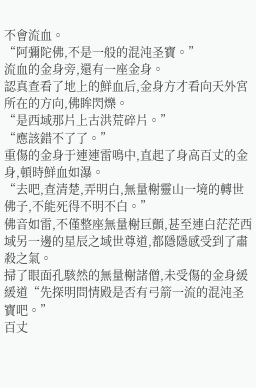不會流血。
“阿彌陀佛,不是一般的混沌圣寶。”
流血的金身旁,還有一座金身。
認真查看了地上的鮮血后,金身方才看向天外宮所在的方向,佛眸閃爍。
“是西域那片上古洪荒碎片。”
“應該錯不了了。”
重傷的金身于連連雷鳴中,直起了身高百丈的金身,頓時鮮血如瀑。
“去吧,查清楚,弄明白,無量榭靈山一境的轉世佛子,不能死得不明不白。”
佛音如雷,不僅整座無量榭巨顫,甚至連白茫茫西域另一邊的星辰之域世尊道,都隱隱感受到了肅殺之氣。
掃了眼面孔駭然的無量榭諸僧,未受傷的金身緩緩道“先探明問情殿是否有弓箭一流的混沌圣寶吧。”
百丈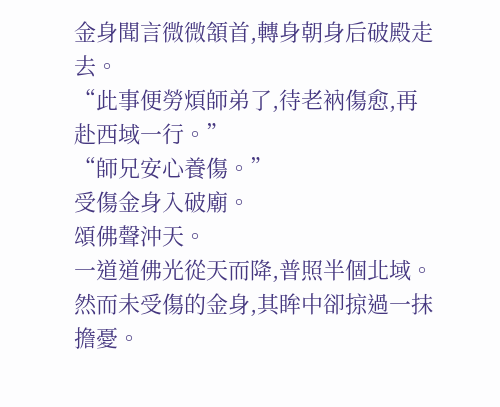金身聞言微微頷首,轉身朝身后破殿走去。
“此事便勞煩師弟了,待老衲傷愈,再赴西域一行。”
“師兄安心養傷。”
受傷金身入破廟。
頌佛聲沖天。
一道道佛光從天而降,普照半個北域。
然而未受傷的金身,其眸中卻掠過一抹擔憂。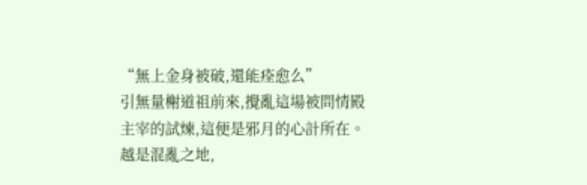“無上金身被破,還能痊愈么”
引無量榭道祖前來,攪亂這場被問情殿主宰的試煉,這便是邪月的心計所在。
越是混亂之地,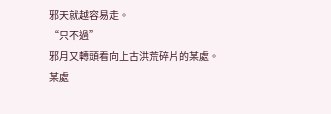邪天就越容易走。
“只不過”
邪月又轉頭看向上古洪荒碎片的某處。
某處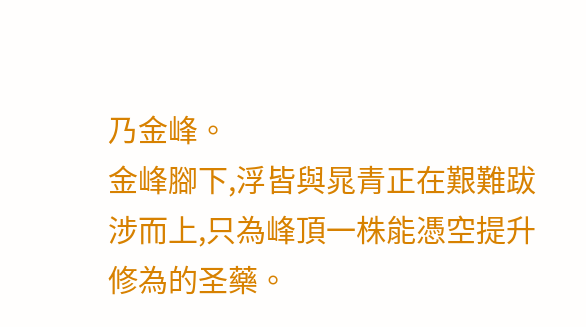乃金峰。
金峰腳下,浮皆與晁青正在艱難跋涉而上,只為峰頂一株能憑空提升修為的圣藥。